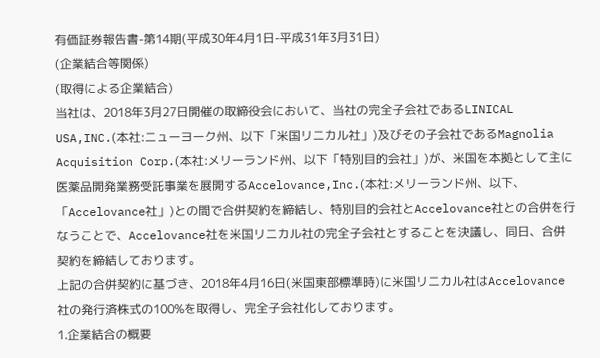有価証券報告書-第14期(平成30年4月1日-平成31年3月31日)
(企業結合等関係)
(取得による企業結合)
当社は、2018年3月27日開催の取締役会において、当社の完全子会社であるLINICAL USA,INC.(本社:ニューヨーク州、以下「米国リニカル社」)及びその子会社であるMagnolia Acquisition Corp.(本社:メリーランド州、以下「特別目的会社」)が、米国を本拠として主に医薬品開発業務受託事業を展開するAccelovance,Inc.(本社:メリーランド州、以下、「Accelovance社」)との間で合併契約を締結し、特別目的会社とAccelovance社との合併を行なうことで、Accelovance社を米国リニカル社の完全子会社とすることを決議し、同日、合併契約を締結しております。
上記の合併契約に基づき、2018年4月16日(米国東部標準時)に米国リニカル社はAccelovance社の発行済株式の100%を取得し、完全子会社化しております。
1.企業結合の概要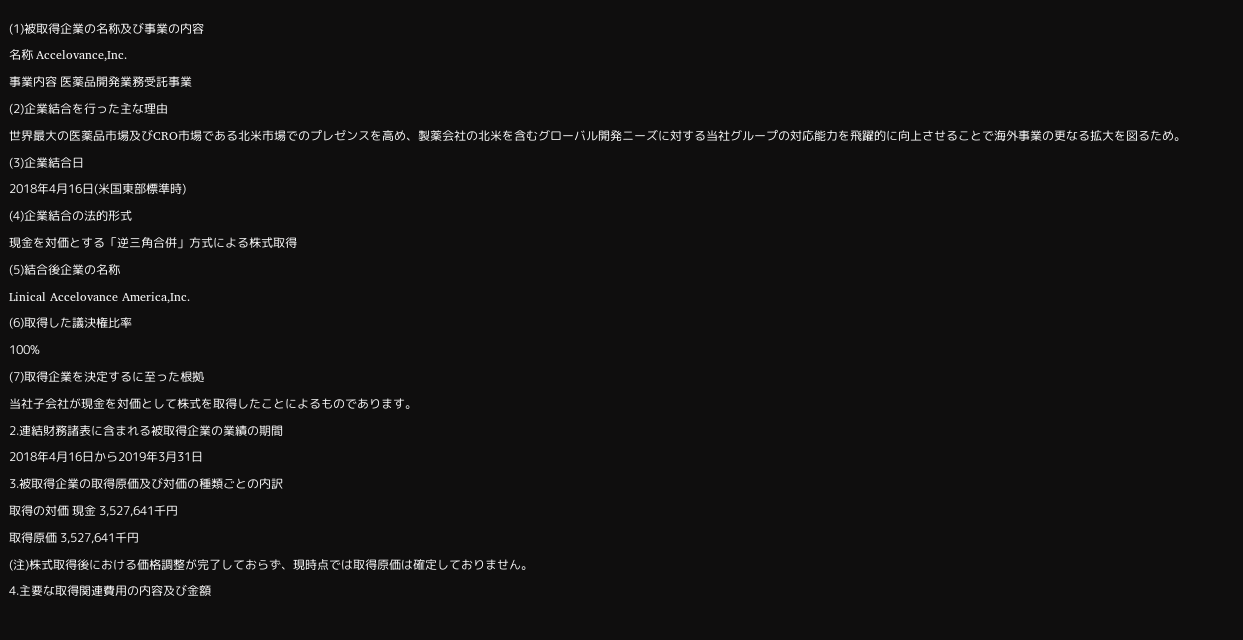(1)被取得企業の名称及び事業の内容
名称 Accelovance,Inc.
事業内容 医薬品開発業務受託事業
(2)企業結合を行った主な理由
世界最大の医薬品市場及びCRO市場である北米市場でのプレゼンスを高め、製薬会社の北米を含むグローバル開発ニーズに対する当社グループの対応能力を飛躍的に向上させることで海外事業の更なる拡大を図るため。
(3)企業結合日
2018年4月16日(米国東部標準時)
(4)企業結合の法的形式
現金を対価とする「逆三角合併」方式による株式取得
(5)結合後企業の名称
Linical Accelovance America,Inc.
(6)取得した議決権比率
100%
(7)取得企業を決定するに至った根拠
当社子会社が現金を対価として株式を取得したことによるものであります。
2.連結財務諸表に含まれる被取得企業の業績の期間
2018年4月16日から2019年3月31日
3.被取得企業の取得原価及び対価の種類ごとの内訳
取得の対価 現金 3,527,641千円
取得原価 3,527,641千円
(注)株式取得後における価格調整が完了しておらず、現時点では取得原価は確定しておりません。
4.主要な取得関連費用の内容及び金額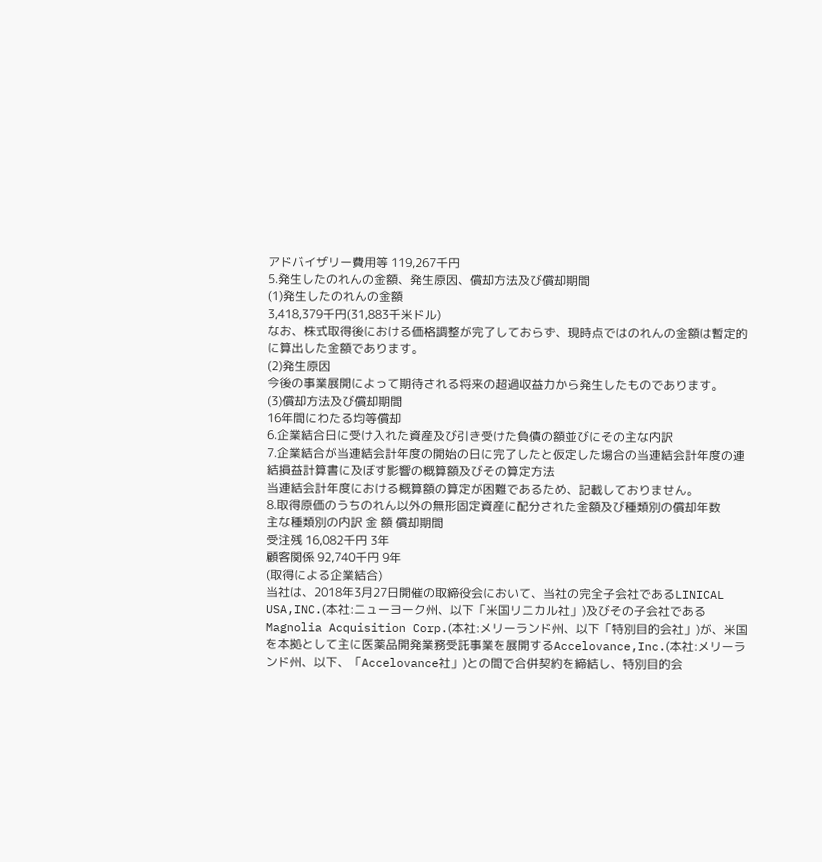アドバイザリー費用等 119,267千円
5.発生したのれんの金額、発生原因、償却方法及び償却期間
(1)発生したのれんの金額
3,418,379千円(31,883千米ドル)
なお、株式取得後における価格調整が完了しておらず、現時点ではのれんの金額は暫定的に算出した金額であります。
(2)発生原因
今後の事業展開によって期待される将来の超過収益力から発生したものであります。
(3)償却方法及び償却期間
16年間にわたる均等償却
6.企業結合日に受け入れた資産及び引き受けた負債の額並びにその主な内訳
7.企業結合が当連結会計年度の開始の日に完了したと仮定した場合の当連結会計年度の連結損益計算書に及ぼす影響の概算額及びその算定方法
当連結会計年度における概算額の算定が困難であるため、記載しておりません。
8.取得原価のうちのれん以外の無形固定資産に配分された金額及び種類別の償却年数
主な種類別の内訳 金 額 償却期間
受注残 16,082千円 3年
顧客関係 92,740千円 9年
(取得による企業結合)
当社は、2018年3月27日開催の取締役会において、当社の完全子会社であるLINICAL USA,INC.(本社:ニューヨーク州、以下「米国リニカル社」)及びその子会社であるMagnolia Acquisition Corp.(本社:メリーランド州、以下「特別目的会社」)が、米国を本拠として主に医薬品開発業務受託事業を展開するAccelovance,Inc.(本社:メリーランド州、以下、「Accelovance社」)との間で合併契約を締結し、特別目的会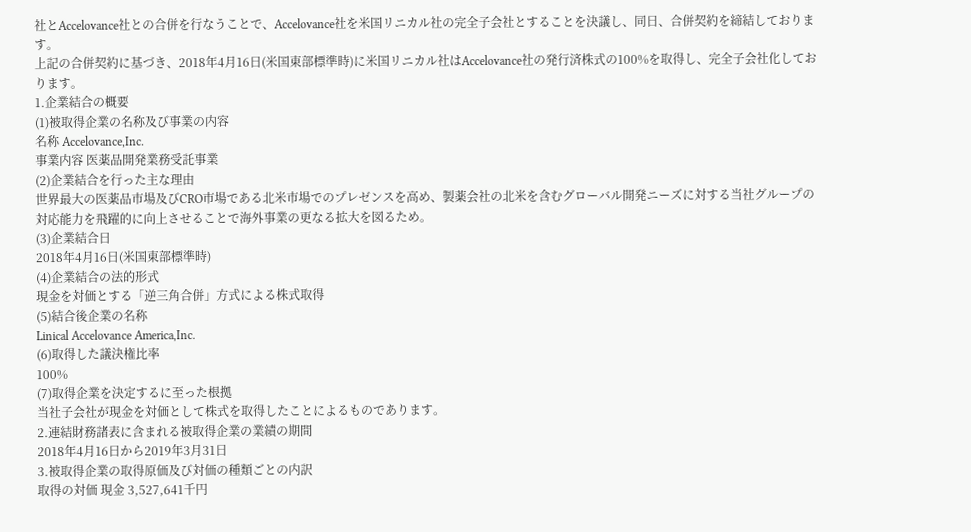社とAccelovance社との合併を行なうことで、Accelovance社を米国リニカル社の完全子会社とすることを決議し、同日、合併契約を締結しております。
上記の合併契約に基づき、2018年4月16日(米国東部標準時)に米国リニカル社はAccelovance社の発行済株式の100%を取得し、完全子会社化しております。
1.企業結合の概要
(1)被取得企業の名称及び事業の内容
名称 Accelovance,Inc.
事業内容 医薬品開発業務受託事業
(2)企業結合を行った主な理由
世界最大の医薬品市場及びCRO市場である北米市場でのプレゼンスを高め、製薬会社の北米を含むグローバル開発ニーズに対する当社グループの対応能力を飛躍的に向上させることで海外事業の更なる拡大を図るため。
(3)企業結合日
2018年4月16日(米国東部標準時)
(4)企業結合の法的形式
現金を対価とする「逆三角合併」方式による株式取得
(5)結合後企業の名称
Linical Accelovance America,Inc.
(6)取得した議決権比率
100%
(7)取得企業を決定するに至った根拠
当社子会社が現金を対価として株式を取得したことによるものであります。
2.連結財務諸表に含まれる被取得企業の業績の期間
2018年4月16日から2019年3月31日
3.被取得企業の取得原価及び対価の種類ごとの内訳
取得の対価 現金 3,527,641千円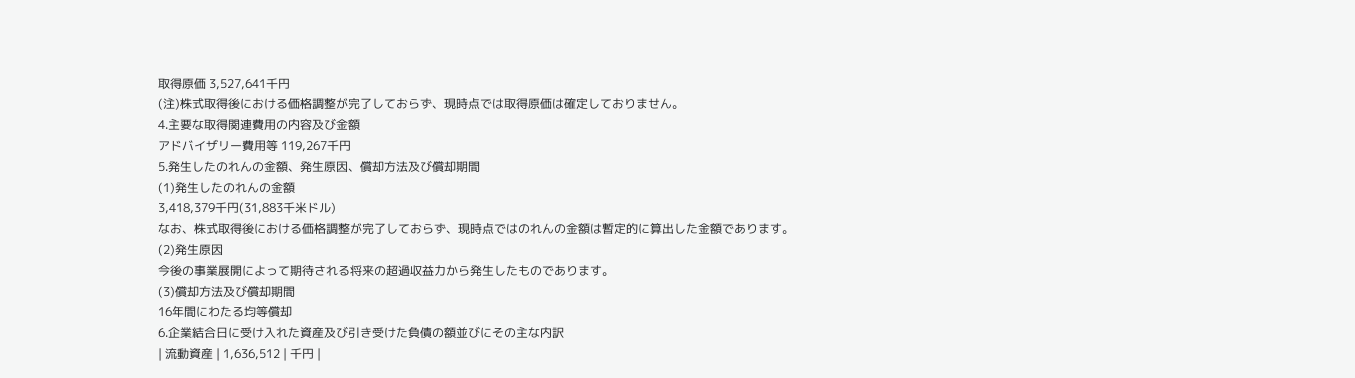取得原価 3,527,641千円
(注)株式取得後における価格調整が完了しておらず、現時点では取得原価は確定しておりません。
4.主要な取得関連費用の内容及び金額
アドバイザリー費用等 119,267千円
5.発生したのれんの金額、発生原因、償却方法及び償却期間
(1)発生したのれんの金額
3,418,379千円(31,883千米ドル)
なお、株式取得後における価格調整が完了しておらず、現時点ではのれんの金額は暫定的に算出した金額であります。
(2)発生原因
今後の事業展開によって期待される将来の超過収益力から発生したものであります。
(3)償却方法及び償却期間
16年間にわたる均等償却
6.企業結合日に受け入れた資産及び引き受けた負債の額並びにその主な内訳
| 流動資産 | 1,636,512 | 千円 |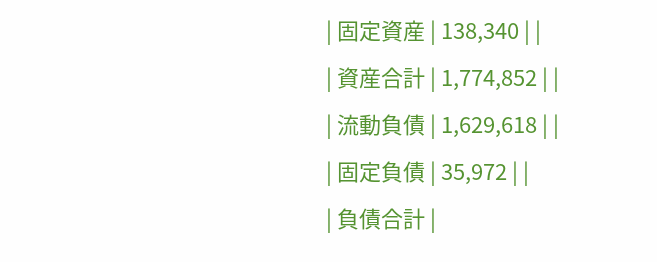| 固定資産 | 138,340 | |
| 資産合計 | 1,774,852 | |
| 流動負債 | 1,629,618 | |
| 固定負債 | 35,972 | |
| 負債合計 |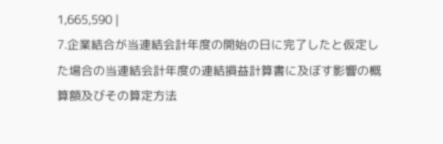1,665,590 |
7.企業結合が当連結会計年度の開始の日に完了したと仮定した場合の当連結会計年度の連結損益計算書に及ぼす影響の概算額及びその算定方法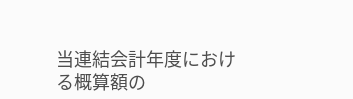当連結会計年度における概算額の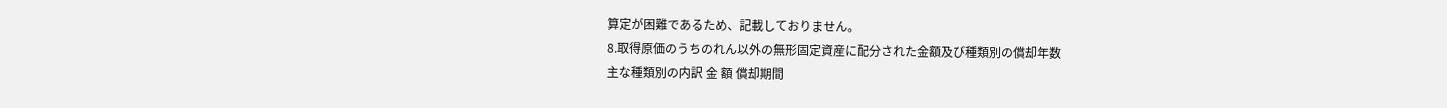算定が困難であるため、記載しておりません。
8.取得原価のうちのれん以外の無形固定資産に配分された金額及び種類別の償却年数
主な種類別の内訳 金 額 償却期間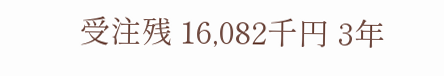受注残 16,082千円 3年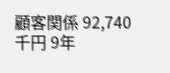顧客関係 92,740千円 9年